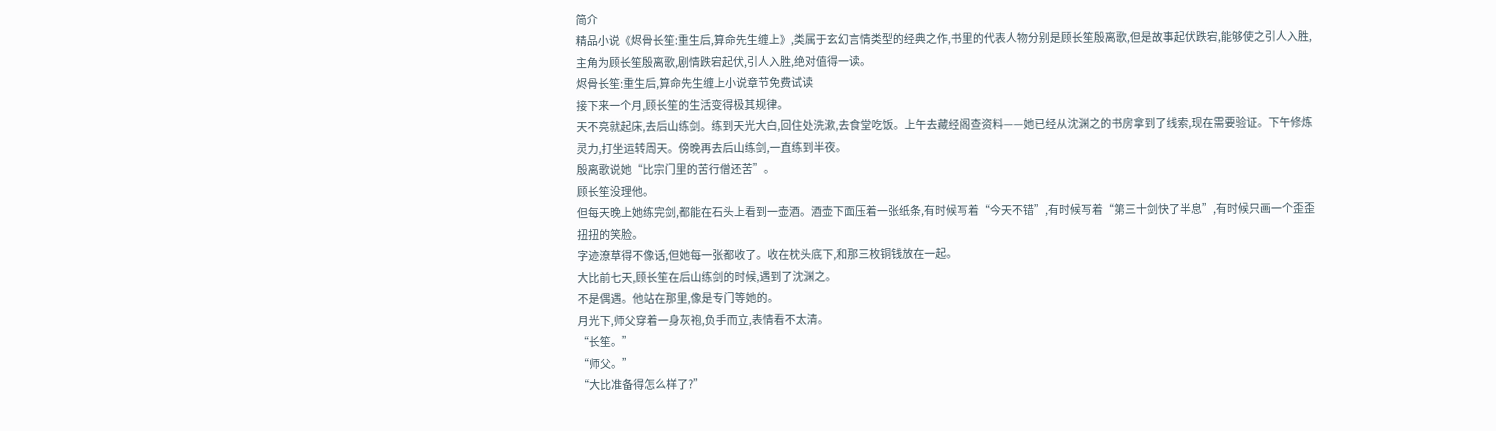简介
精品小说《烬骨长笙:重生后,算命先生缠上》,类属于玄幻言情类型的经典之作,书里的代表人物分别是顾长笙殷离歌,但是故事起伏跌宕,能够使之引人入胜,主角为顾长笙殷离歌,剧情跌宕起伏,引人入胜,绝对值得一读。
烬骨长笙:重生后,算命先生缠上小说章节免费试读
接下来一个月,顾长笙的生活变得极其规律。
天不亮就起床,去后山练剑。练到天光大白,回住处洗漱,去食堂吃饭。上午去藏经阁查资料——她已经从沈渊之的书房拿到了线索,现在需要验证。下午修炼灵力,打坐运转周天。傍晚再去后山练剑,一直练到半夜。
殷离歌说她“比宗门里的苦行僧还苦”。
顾长笙没理他。
但每天晚上她练完剑,都能在石头上看到一壶酒。酒壶下面压着一张纸条,有时候写着“今天不错”,有时候写着“第三十剑快了半息”,有时候只画一个歪歪扭扭的笑脸。
字迹潦草得不像话,但她每一张都收了。收在枕头底下,和那三枚铜钱放在一起。
大比前七天,顾长笙在后山练剑的时候,遇到了沈渊之。
不是偶遇。他站在那里,像是专门等她的。
月光下,师父穿着一身灰袍,负手而立,表情看不太清。
“长笙。”
“师父。”
“大比准备得怎么样了?”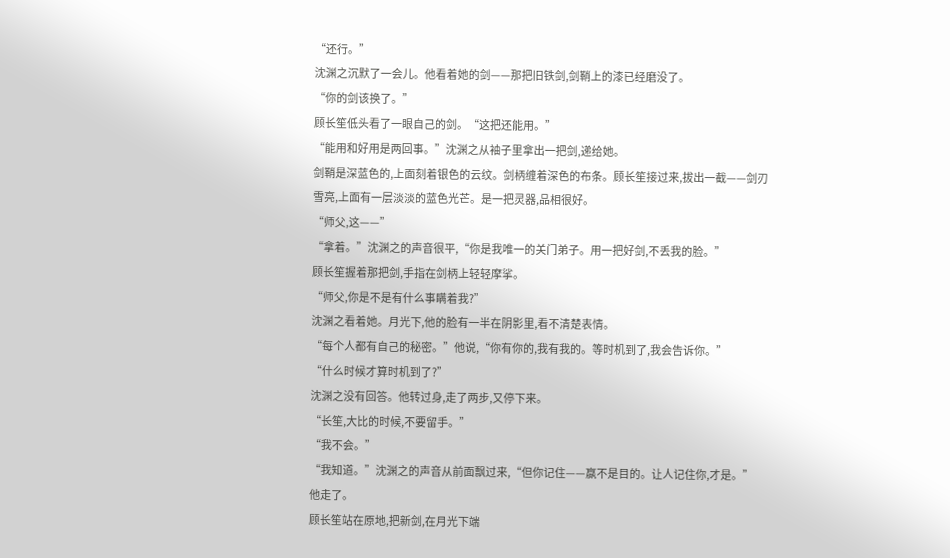“还行。”
沈渊之沉默了一会儿。他看着她的剑——那把旧铁剑,剑鞘上的漆已经磨没了。
“你的剑该换了。”
顾长笙低头看了一眼自己的剑。“这把还能用。”
“能用和好用是两回事。”沈渊之从袖子里拿出一把剑,递给她。
剑鞘是深蓝色的,上面刻着银色的云纹。剑柄缠着深色的布条。顾长笙接过来,拔出一截——剑刃雪亮,上面有一层淡淡的蓝色光芒。是一把灵器,品相很好。
“师父,这——”
“拿着。”沈渊之的声音很平,“你是我唯一的关门弟子。用一把好剑,不丢我的脸。”
顾长笙握着那把剑,手指在剑柄上轻轻摩挲。
“师父,你是不是有什么事瞒着我?”
沈渊之看着她。月光下,他的脸有一半在阴影里,看不清楚表情。
“每个人都有自己的秘密。”他说,“你有你的,我有我的。等时机到了,我会告诉你。”
“什么时候才算时机到了?”
沈渊之没有回答。他转过身,走了两步,又停下来。
“长笙,大比的时候,不要留手。”
“我不会。”
“我知道。”沈渊之的声音从前面飘过来,“但你记住——赢不是目的。让人记住你,才是。”
他走了。
顾长笙站在原地,把新剑,在月光下端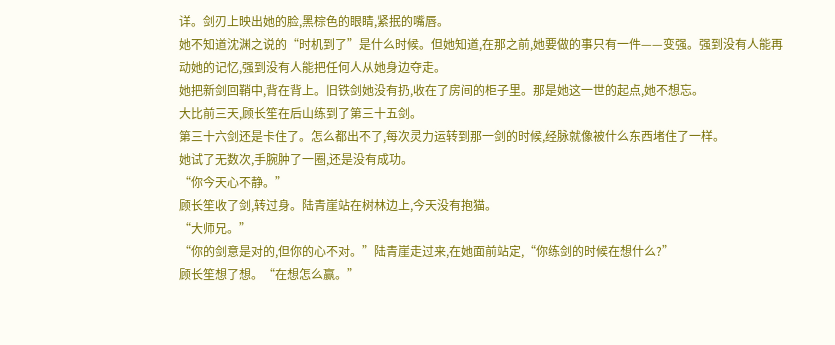详。剑刃上映出她的脸,黑棕色的眼睛,紧抿的嘴唇。
她不知道沈渊之说的“时机到了”是什么时候。但她知道,在那之前,她要做的事只有一件——变强。强到没有人能再动她的记忆,强到没有人能把任何人从她身边夺走。
她把新剑回鞘中,背在背上。旧铁剑她没有扔,收在了房间的柜子里。那是她这一世的起点,她不想忘。
大比前三天,顾长笙在后山练到了第三十五剑。
第三十六剑还是卡住了。怎么都出不了,每次灵力运转到那一剑的时候,经脉就像被什么东西堵住了一样。
她试了无数次,手腕肿了一圈,还是没有成功。
“你今天心不静。”
顾长笙收了剑,转过身。陆青崖站在树林边上,今天没有抱猫。
“大师兄。”
“你的剑意是对的,但你的心不对。”陆青崖走过来,在她面前站定,“你练剑的时候在想什么?”
顾长笙想了想。“在想怎么赢。”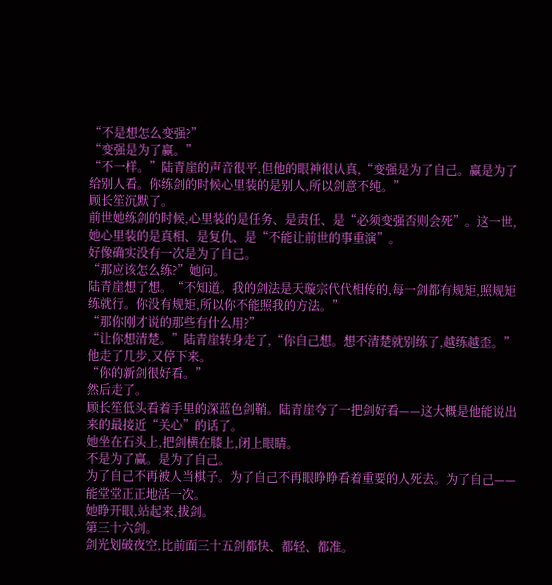“不是想怎么变强?”
“变强是为了赢。”
“不一样。”陆青崖的声音很平,但他的眼神很认真,“变强是为了自己。赢是为了给别人看。你练剑的时候心里装的是别人,所以剑意不纯。”
顾长笙沉默了。
前世她练剑的时候,心里装的是任务、是责任、是“必须变强否则会死”。这一世,她心里装的是真相、是复仇、是“不能让前世的事重演”。
好像确实没有一次是为了自己。
“那应该怎么练?”她问。
陆青崖想了想。“不知道。我的剑法是天璇宗代代相传的,每一剑都有规矩,照规矩练就行。你没有规矩,所以你不能照我的方法。”
“那你刚才说的那些有什么用?”
“让你想清楚。”陆青崖转身走了,“你自己想。想不清楚就别练了,越练越歪。”
他走了几步,又停下来。
“你的新剑很好看。”
然后走了。
顾长笙低头看着手里的深蓝色剑鞘。陆青崖夸了一把剑好看——这大概是他能说出来的最接近“关心”的话了。
她坐在石头上,把剑横在膝上,闭上眼睛。
不是为了赢。是为了自己。
为了自己不再被人当棋子。为了自己不再眼睁睁看着重要的人死去。为了自己——能堂堂正正地活一次。
她睁开眼,站起来,拔剑。
第三十六剑。
剑光划破夜空,比前面三十五剑都快、都轻、都准。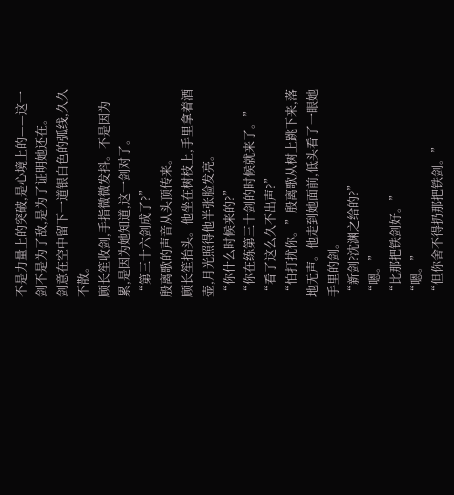不是力量上的突破,是心境上的——这一剑不是为了敌,是为了证明她还在。
剑意在空中留下一道银白色的弧线,久久不散。
顾长笙收剑,手指微微发抖。不是因为累,是因为她知道,这一剑对了。
“第三十六剑成了?”
殷离歌的声音从头顶传来。
顾长笙抬头。他坐在树枝上,手里拿着酒壶,月光照得他半张脸发亮。
“你什么时候来的?”
“你在练第三十剑的时候就来了。”
“看了这么久不出声?”
“怕打扰你。”殷离歌从树上跳下来,落地无声。他走到她面前,低头看了一眼她手里的剑。
“新剑?沈渊之给的?”
“嗯。”
“比那把铁剑好。”
“嗯。”
“但你舍不得扔那把铁剑。”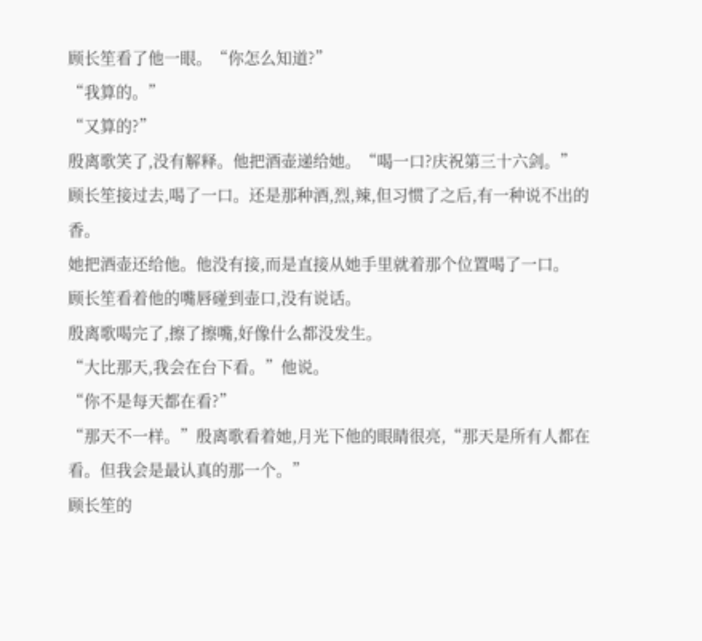顾长笙看了他一眼。“你怎么知道?”
“我算的。”
“又算的?”
殷离歌笑了,没有解释。他把酒壶递给她。“喝一口?庆祝第三十六剑。”
顾长笙接过去,喝了一口。还是那种酒,烈,辣,但习惯了之后,有一种说不出的香。
她把酒壶还给他。他没有接,而是直接从她手里就着那个位置喝了一口。
顾长笙看着他的嘴唇碰到壶口,没有说话。
殷离歌喝完了,擦了擦嘴,好像什么都没发生。
“大比那天,我会在台下看。”他说。
“你不是每天都在看?”
“那天不一样。”殷离歌看着她,月光下他的眼睛很亮,“那天是所有人都在看。但我会是最认真的那一个。”
顾长笙的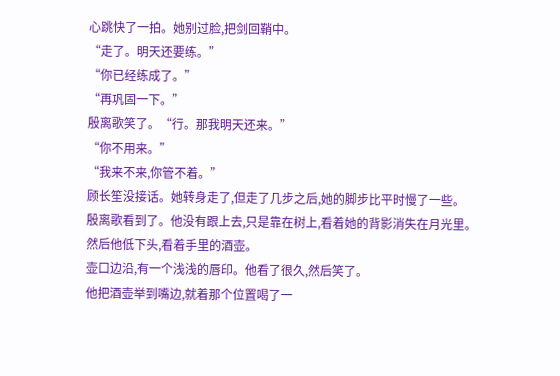心跳快了一拍。她别过脸,把剑回鞘中。
“走了。明天还要练。”
“你已经练成了。”
“再巩固一下。”
殷离歌笑了。“行。那我明天还来。”
“你不用来。”
“我来不来,你管不着。”
顾长笙没接话。她转身走了,但走了几步之后,她的脚步比平时慢了一些。
殷离歌看到了。他没有跟上去,只是靠在树上,看着她的背影消失在月光里。
然后他低下头,看着手里的酒壶。
壶口边沿,有一个浅浅的唇印。他看了很久,然后笑了。
他把酒壶举到嘴边,就着那个位置喝了一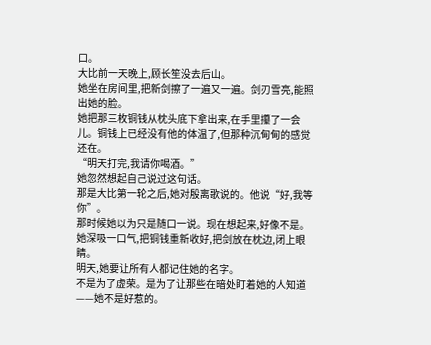口。
大比前一天晚上,顾长笙没去后山。
她坐在房间里,把新剑擦了一遍又一遍。剑刃雪亮,能照出她的脸。
她把那三枚铜钱从枕头底下拿出来,在手里攥了一会儿。铜钱上已经没有他的体温了,但那种沉甸甸的感觉还在。
“明天打完,我请你喝酒。”
她忽然想起自己说过这句话。
那是大比第一轮之后,她对殷离歌说的。他说“好,我等你”。
那时候她以为只是随口一说。现在想起来,好像不是。
她深吸一口气,把铜钱重新收好,把剑放在枕边,闭上眼睛。
明天,她要让所有人都记住她的名字。
不是为了虚荣。是为了让那些在暗处盯着她的人知道——她不是好惹的。